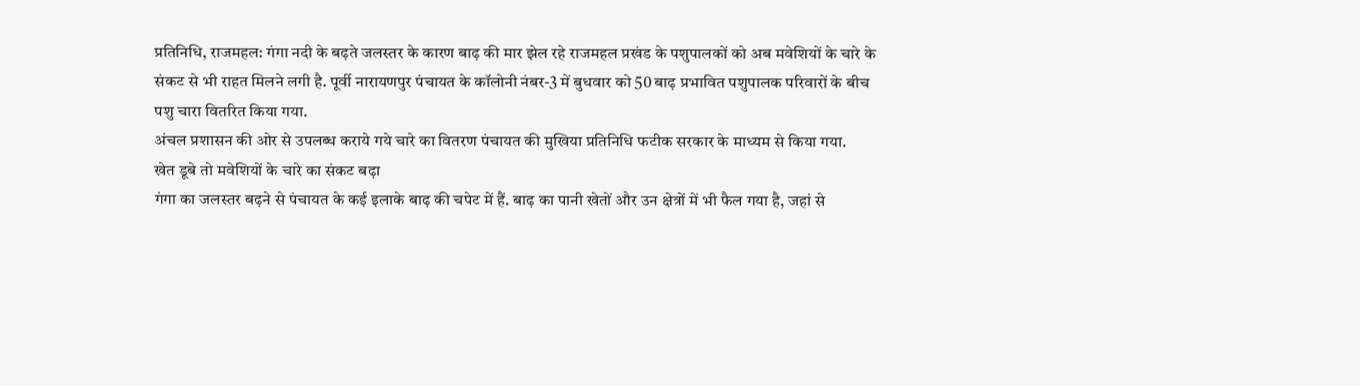प्रतिनिधि, राजमहल: गंगा नदी के बढ़ते जलस्तर के कारण बाढ़ की मार झेल रहे राजमहल प्रखंड के पशुपालकों को अब मवेशियों के चारे के संकट से भी राहत मिलने लगी है. पूर्वी नारायणपुर पंचायत के कॉलोनी नंबर-3 में बुधवार को 50 बाढ़ प्रभावित पशुपालक परिवारों के बीच पशु चारा वितरित किया गया.
अंचल प्रशासन की ओर से उपलब्ध कराये गये चारे का वितरण पंचायत की मुखिया प्रतिनिधि फटीक सरकार के माध्यम से किया गया.
खेत डूबे तो मवेशियों के चारे का संकट बढ़ा
गंगा का जलस्तर बढ़ने से पंचायत के कई इलाके बाढ़ की चपेट में हैं. बाढ़ का पानी खेतों और उन क्षेत्रों में भी फैल गया है, जहां से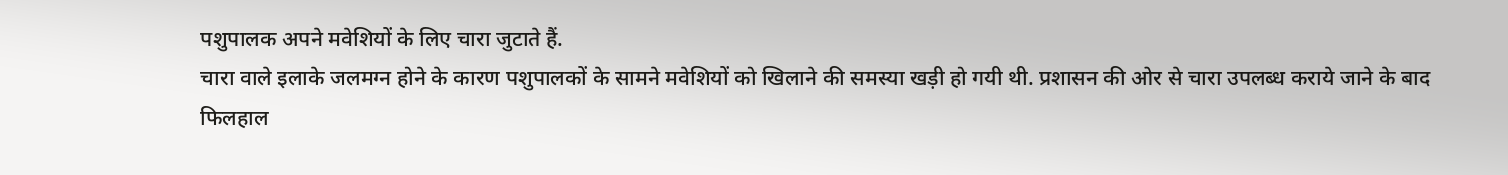पशुपालक अपने मवेशियों के लिए चारा जुटाते हैं.
चारा वाले इलाके जलमग्न होने के कारण पशुपालकों के सामने मवेशियों को खिलाने की समस्या खड़ी हो गयी थी. प्रशासन की ओर से चारा उपलब्ध कराये जाने के बाद फिलहाल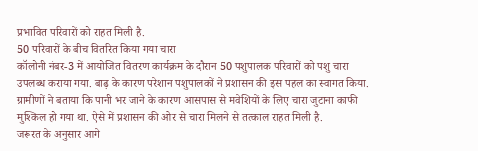प्रभावित परिवारों को राहत मिली है.
50 परिवारों के बीच वितरित किया गया चारा
कॉलोनी नंबर-3 में आयोजित वितरण कार्यक्रम के दौरान 50 पशुपालक परिवारों को पशु चारा उपलब्ध कराया गया. बाढ़ के कारण परेशान पशुपालकों ने प्रशासन की इस पहल का स्वागत किया.
ग्रामीणों ने बताया कि पानी भर जाने के कारण आसपास से मवेशियों के लिए चारा जुटाना काफी मुश्किल हो गया था. ऐसे में प्रशासन की ओर से चारा मिलने से तत्काल राहत मिली है.
जरूरत के अनुसार आगे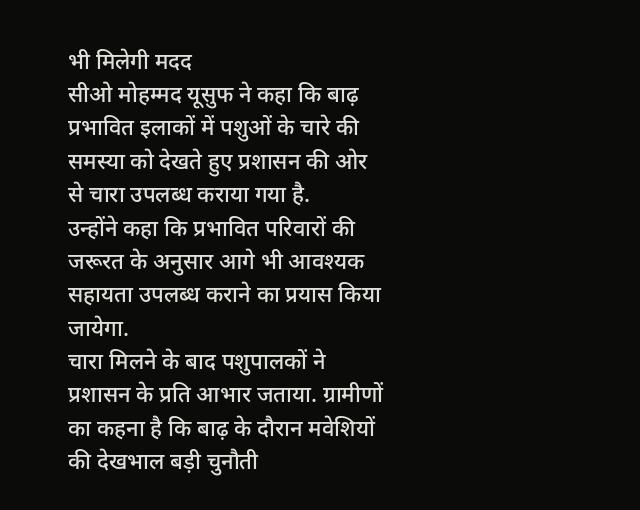भी मिलेगी मदद
सीओ मोहम्मद यूसुफ ने कहा कि बाढ़ प्रभावित इलाकों में पशुओं के चारे की समस्या को देखते हुए प्रशासन की ओर से चारा उपलब्ध कराया गया है.
उन्होंने कहा कि प्रभावित परिवारों की जरूरत के अनुसार आगे भी आवश्यक सहायता उपलब्ध कराने का प्रयास किया जायेगा.
चारा मिलने के बाद पशुपालकों ने प्रशासन के प्रति आभार जताया. ग्रामीणों का कहना है कि बाढ़ के दौरान मवेशियों की देखभाल बड़ी चुनौती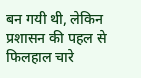बन गयी थी, लेकिन प्रशासन की पहल से फिलहाल चारे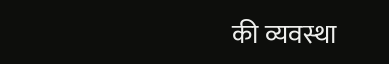की व्यवस्था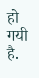हो गयी है.